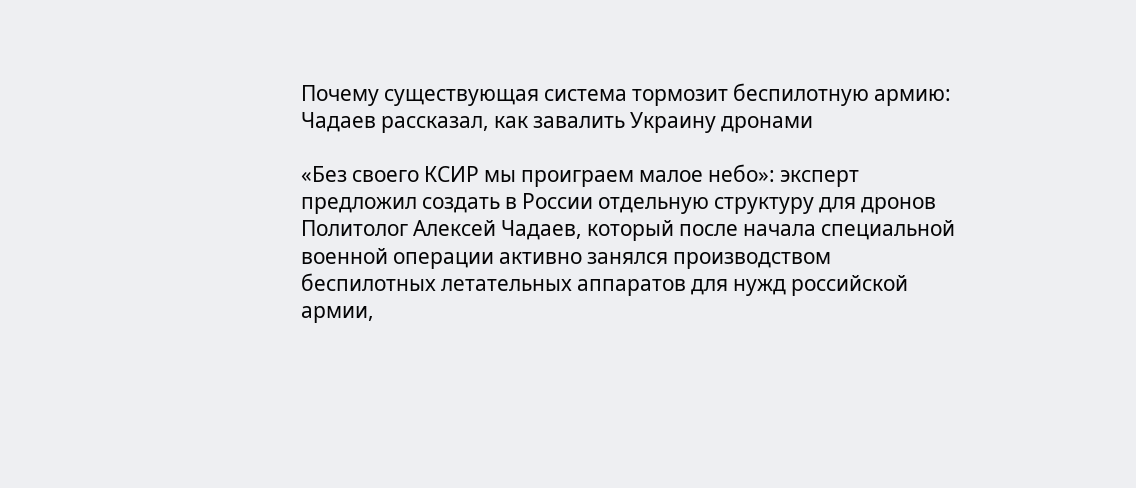Почему существующая система тормозит беспилотную армию: Чадаев рассказал, как завалить Украину дронами

«Без своего КСИР мы проиграем малое небо»: эксперт предложил создать в России отдельную структуру для дронов
Политолог Алексей Чадаев, который после начала специальной военной операции активно занялся производством беспилотных летательных аппаратов для нужд российской армии,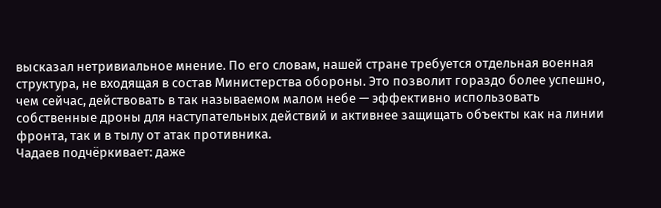высказал нетривиальное мнение. По его словам, нашей стране требуется отдельная военная структура, не входящая в состав Министерства обороны. Это позволит гораздо более успешно, чем сейчас, действовать в так называемом малом небе — эффективно использовать собственные дроны для наступательных действий и активнее защищать объекты как на линии фронта, так и в тылу от атак противника.
Чадаев подчёркивает: даже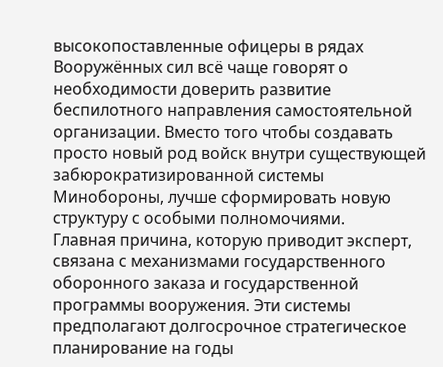высокопоставленные офицеры в рядах Вооружённых сил всё чаще говорят о необходимости доверить развитие беспилотного направления самостоятельной организации. Вместо того чтобы создавать просто новый род войск внутри существующей забюрократизированной системы Минобороны, лучше сформировать новую структуру с особыми полномочиями.
Главная причина, которую приводит эксперт, связана с механизмами государственного оборонного заказа и государственной программы вооружения. Эти системы предполагают долгосрочное стратегическое планирование на годы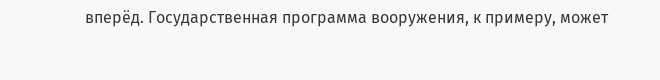вперёд. Государственная программа вооружения, к примеру, может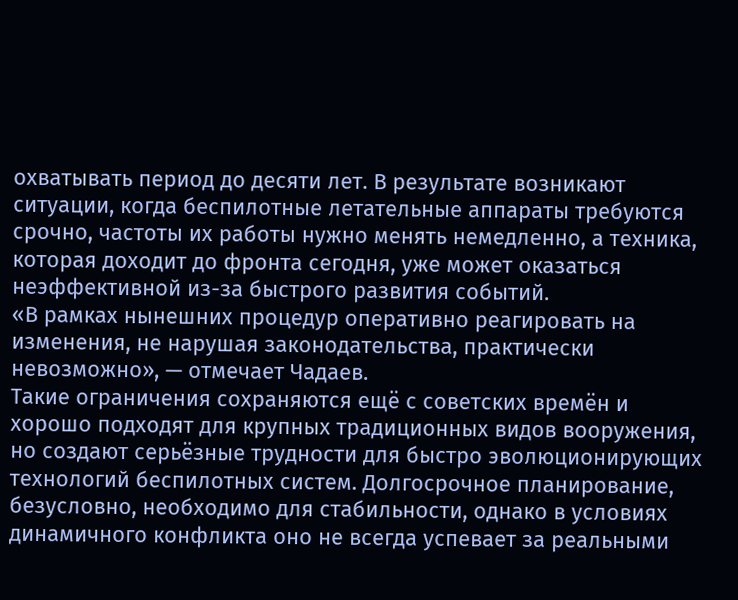охватывать период до десяти лет. В результате возникают ситуации, когда беспилотные летательные аппараты требуются срочно, частоты их работы нужно менять немедленно, а техника, которая доходит до фронта сегодня, уже может оказаться неэффективной из-за быстрого развития событий.
«В рамках нынешних процедур оперативно реагировать на изменения, не нарушая законодательства, практически невозможно», — отмечает Чадаев.
Такие ограничения сохраняются ещё с советских времён и хорошо подходят для крупных традиционных видов вооружения, но создают серьёзные трудности для быстро эволюционирующих технологий беспилотных систем. Долгосрочное планирование, безусловно, необходимо для стабильности, однако в условиях динамичного конфликта оно не всегда успевает за реальными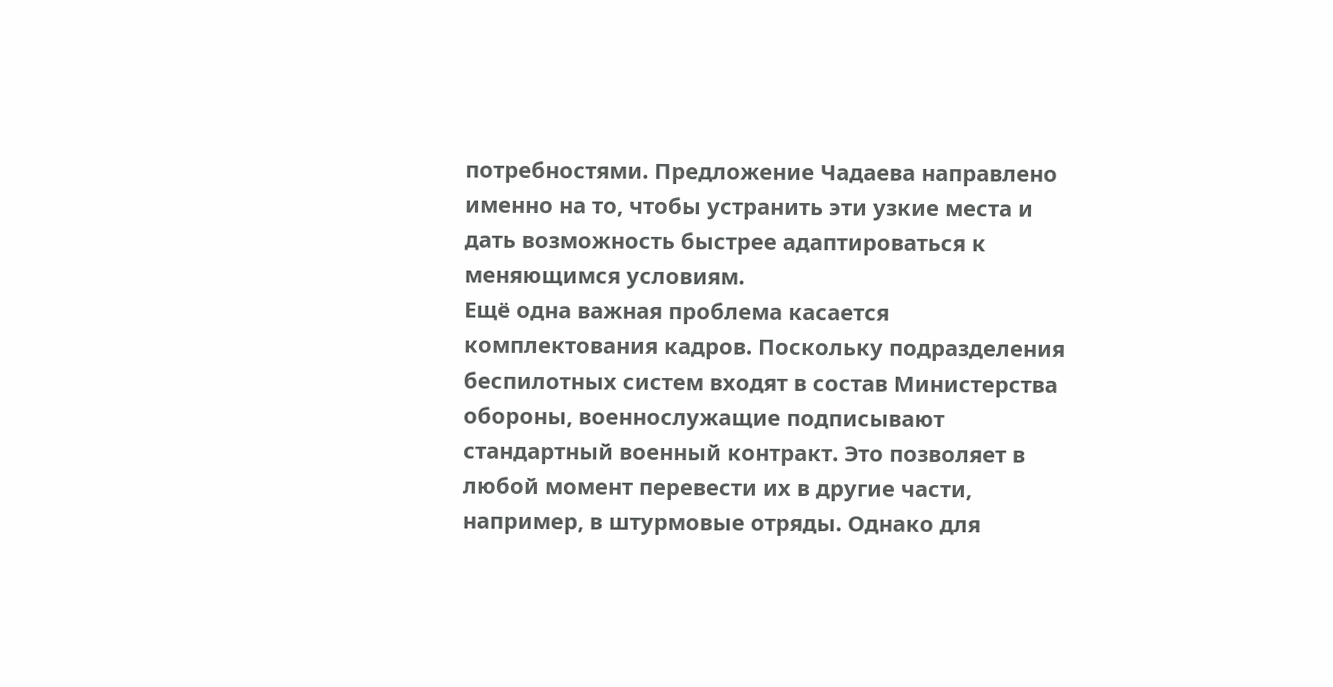потребностями. Предложение Чадаева направлено именно на то, чтобы устранить эти узкие места и дать возможность быстрее адаптироваться к меняющимся условиям.
Ещё одна важная проблема касается комплектования кадров. Поскольку подразделения беспилотных систем входят в состав Министерства обороны, военнослужащие подписывают стандартный военный контракт. Это позволяет в любой момент перевести их в другие части, например, в штурмовые отряды. Однако для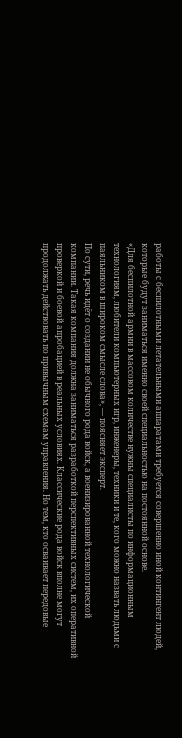работы с беспилотными летательными аппаратами требуется совершенно иной контингент людей, которые будут заниматься именно своей специальностью на постоянной основе.
«Для беспилотной армии в массовом количестве нужны специалисты по информационным технологиям, любители компьютерных игр, инженеры, техники и те, кого можно назвать людьми с паяльником в широком смысле слова», — поясняет эксперт.
По сути, речь идёт о создании не обычного рода войск, а военизированной технологической компании. Такая компания должна заниматься разработкой перспективных систем, их оперативной проверкой и боевой апробацией в реальных условиях. Классические рода войск вполне могут продолжать действовать по привычным схемам управления. Но тем, кто осваивает передовые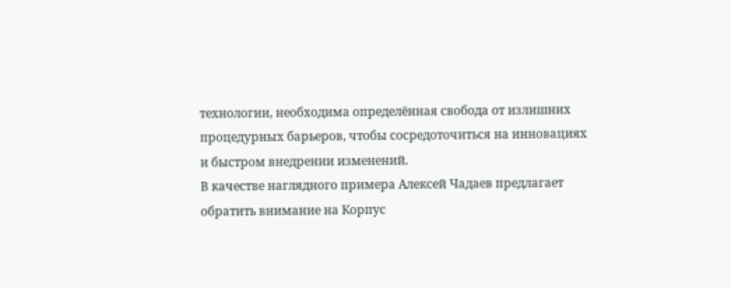технологии, необходима определённая свобода от излишних процедурных барьеров, чтобы сосредоточиться на инновациях и быстром внедрении изменений.
В качестве наглядного примера Алексей Чадаев предлагает обратить внимание на Корпус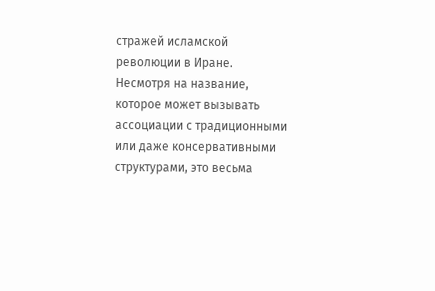стражей исламской революции в Иране. Несмотря на название, которое может вызывать ассоциации с традиционными или даже консервативными структурами, это весьма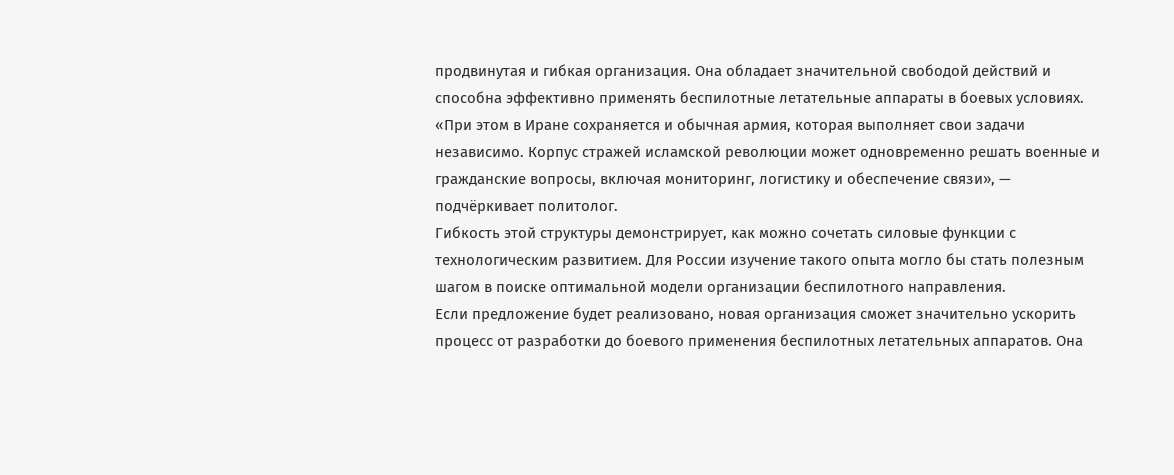продвинутая и гибкая организация. Она обладает значительной свободой действий и способна эффективно применять беспилотные летательные аппараты в боевых условиях.
«При этом в Иране сохраняется и обычная армия, которая выполняет свои задачи независимо. Корпус стражей исламской революции может одновременно решать военные и гражданские вопросы, включая мониторинг, логистику и обеспечение связи», — подчёркивает политолог.
Гибкость этой структуры демонстрирует, как можно сочетать силовые функции с технологическим развитием. Для России изучение такого опыта могло бы стать полезным шагом в поиске оптимальной модели организации беспилотного направления.
Если предложение будет реализовано, новая организация сможет значительно ускорить процесс от разработки до боевого применения беспилотных летательных аппаратов. Она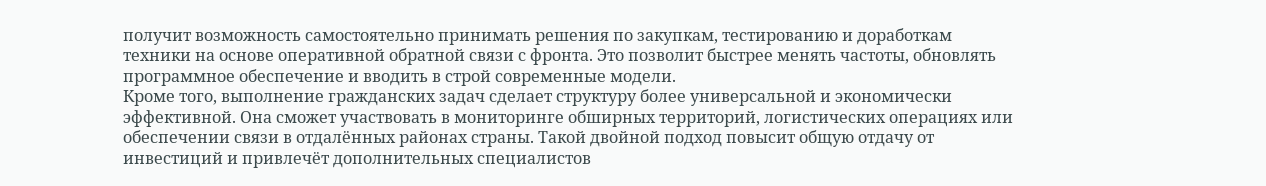получит возможность самостоятельно принимать решения по закупкам, тестированию и доработкам техники на основе оперативной обратной связи с фронта. Это позволит быстрее менять частоты, обновлять программное обеспечение и вводить в строй современные модели.
Кроме того, выполнение гражданских задач сделает структуру более универсальной и экономически эффективной. Она сможет участвовать в мониторинге обширных территорий, логистических операциях или обеспечении связи в отдалённых районах страны. Такой двойной подход повысит общую отдачу от инвестиций и привлечёт дополнительных специалистов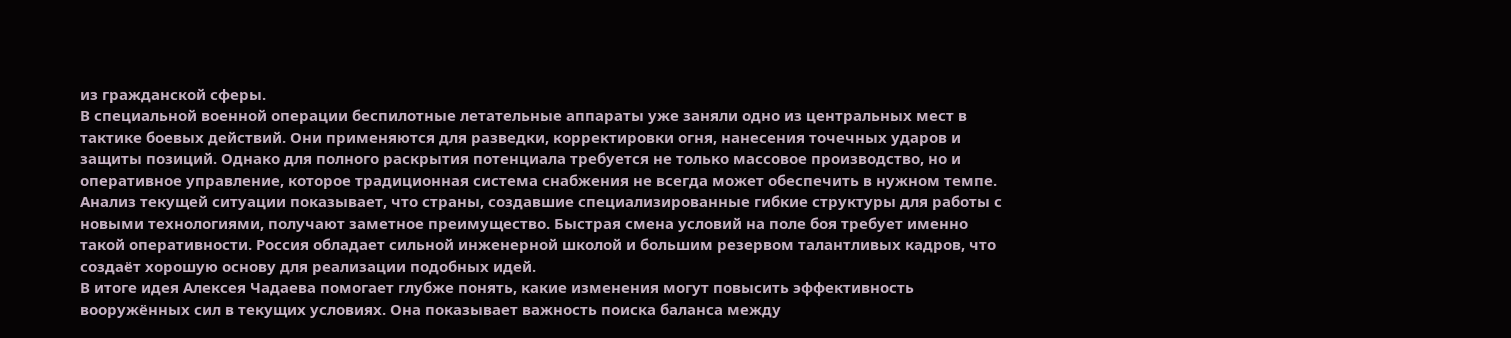из гражданской сферы.
В специальной военной операции беспилотные летательные аппараты уже заняли одно из центральных мест в тактике боевых действий. Они применяются для разведки, корректировки огня, нанесения точечных ударов и защиты позиций. Однако для полного раскрытия потенциала требуется не только массовое производство, но и оперативное управление, которое традиционная система снабжения не всегда может обеспечить в нужном темпе.
Анализ текущей ситуации показывает, что страны, создавшие специализированные гибкие структуры для работы с новыми технологиями, получают заметное преимущество. Быстрая смена условий на поле боя требует именно такой оперативности. Россия обладает сильной инженерной школой и большим резервом талантливых кадров, что создаёт хорошую основу для реализации подобных идей.
В итоге идея Алексея Чадаева помогает глубже понять, какие изменения могут повысить эффективность вооружённых сил в текущих условиях. Она показывает важность поиска баланса между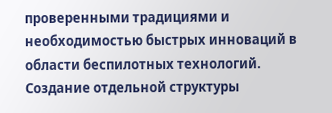проверенными традициями и необходимостью быстрых инноваций в области беспилотных технологий. Создание отдельной структуры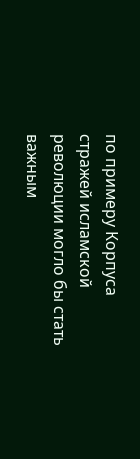по примеру Корпуса стражей исламской революции могло бы стать важным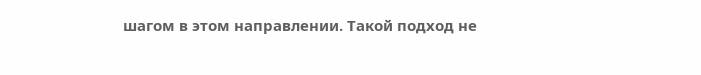шагом в этом направлении. Такой подход не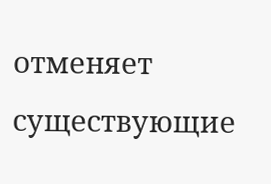отменяет существующие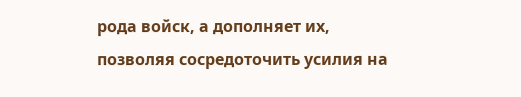рода войск, а дополняет их, позволяя сосредоточить усилия на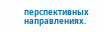перспективных направлениях.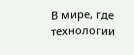В мире, где технологии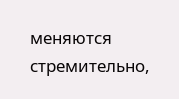меняются стремительно,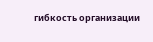гибкость организации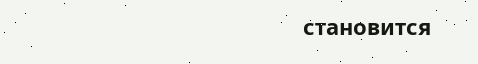становится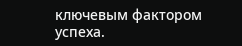ключевым фактором успеха.